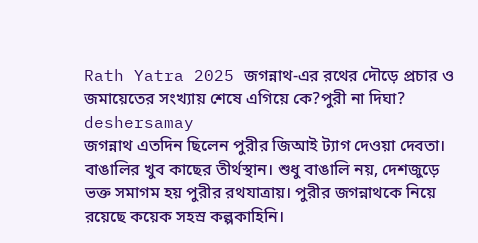Rath Yatra 2025 জগন্নাথ-এর রথের দৌড়ে প্রচার ও জমায়েতের সংখ্যায় শেষে এগিয়ে কে?পুরী না দিঘা?
deshersamay
জগন্নাথ এতদিন ছিলেন পুরীর জিআই ট্যাগ দেওয়া দেবতা। বাঙালির খুব কাছের তীর্থস্থান। শুধু বাঙালি নয়, দেশজুড়ে ভক্ত সমাগম হয় পুরীর রথযাত্রায়। পুরীর জগন্নাথকে নিয়ে রয়েছে কয়েক সহস্র কল্পকাহিনি।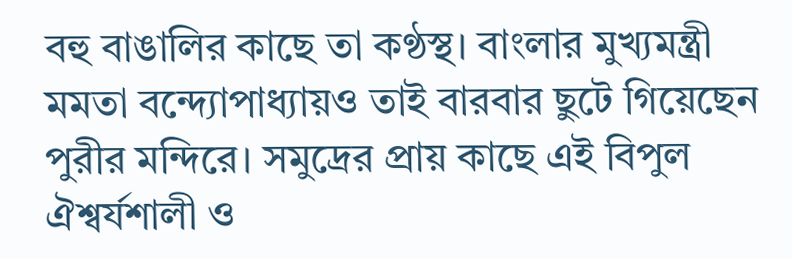বহু বাঙালির কাছে তা কণ্ঠস্থ। বাংলার মুখ্যমন্ত্রী মমতা বন্দ্যোপাধ্যায়ও তাই বারবার ছুটে গিয়েছেন পুরীর মন্দিরে। সমুদ্রের প্রায় কাছে এই বিপুল ঐশ্বর্যশালী ও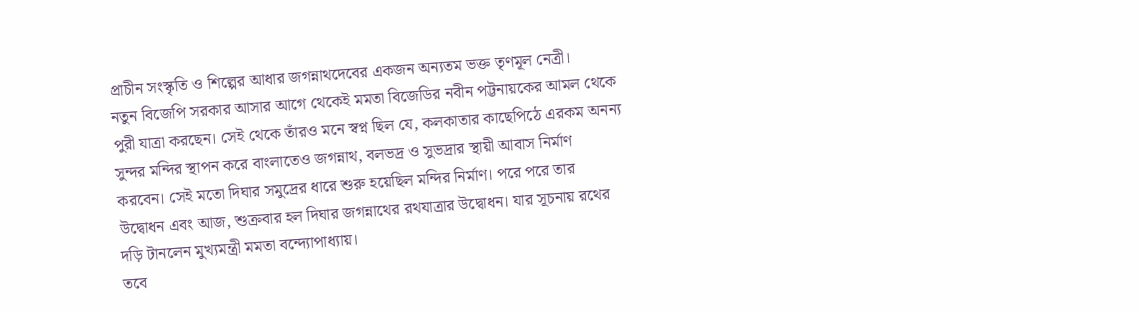প্রাচীন সংস্কৃতি ও শিল্পের আধার জগন্নাথদেবের একজন অন্যতম ভক্ত তৃণমূল নেত্রী।
নতুন বিজেপি সরকার আসার আগে থেকেই মমতা বিজেডির নবীন পট্টনায়কের আমল থেকে পুরী যাত্রা করছেন। সেই থেকে তাঁরও মনে স্বপ্ন ছিল যে, কলকাতার কাছেপিঠে এরকম অনন্য সুন্দর মন্দির স্থাপন করে বাংলাতেও জগন্নাথ, বলভদ্র ও সুভদ্রার স্থায়ী আবাস নির্মাণ করবেন। সেই মতো দিঘার সমুদ্রের ধারে শুরু হয়েছিল মন্দির নির্মাণ। পরে পরে তার উদ্বোধন এবং আজ, শুক্রবার হল দিঘার জগন্নাথের রথযাত্রার উদ্বোধন। যার সূচনায় রথের দড়ি টানলেন মুখ্যমন্ত্রী মমতা বন্দ্যোপাধ্যায়।
তবে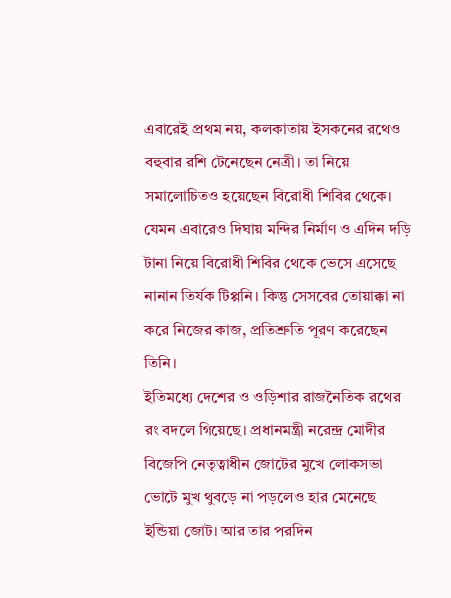এবারেই প্রথম নয়, কলকাতায় ইসকনের রথেও বহুবার রশি টেনেছেন নেত্রী। তা নিয়ে সমালোচিতও হয়েছেন বিরোধী শিবির থেকে। যেমন এবারেও দিঘায় মন্দির নির্মাণ ও এদিন দড়ি টানা নিয়ে বিরোধী শিবির থেকে ভেসে এসেছে নানান তির্যক টিপ্পনি। কিন্তু সেসবের তোয়াক্কা না করে নিজের কাজ, প্রতিশ্রুতি পূরণ করেছেন তিনি।
ইতিমধ্যে দেশের ও ওড়িশার রাজনৈতিক রথের রং বদলে গিয়েছে। প্রধানমন্ত্রী নরেন্দ্র মোদীর বিজেপি নেতৃত্বাধীন জোটের মুখে লোকসভা ভোটে মুখ থুবড়ে না পড়লেও হার মেনেছে ইন্ডিয়া জোট। আর তার পরদিন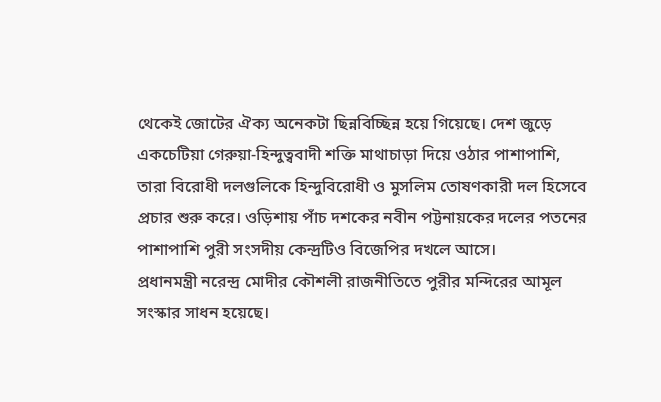থেকেই জোটের ঐক্য অনেকটা ছিন্নবিচ্ছিন্ন হয়ে গিয়েছে। দেশ জুড়ে একচেটিয়া গেরুয়া-হিন্দুত্ববাদী শক্তি মাথাচাড়া দিয়ে ওঠার পাশাপাশি, তারা বিরোধী দলগুলিকে হিন্দুবিরোধী ও মুসলিম তোষণকারী দল হিসেবে প্রচার শুরু করে। ওড়িশায় পাঁচ দশকের নবীন পট্টনায়কের দলের পতনের পাশাপাশি পুরী সংসদীয় কেন্দ্রটিও বিজেপির দখলে আসে।
প্রধানমন্ত্রী নরেন্দ্র মোদীর কৌশলী রাজনীতিতে পুরীর মন্দিরের আমূল সংস্কার সাধন হয়েছে।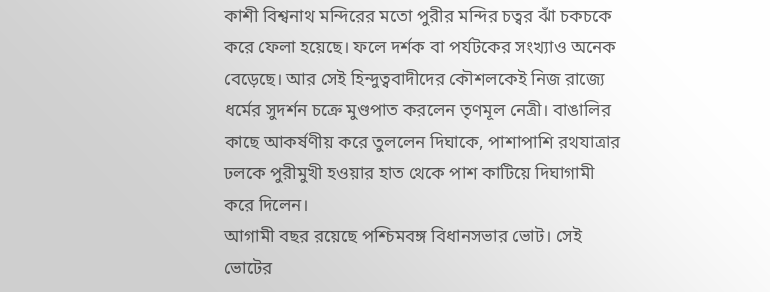কাশী বিশ্বনাথ মন্দিরের মতো পুরীর মন্দির চত্বর ঝাঁ চকচকে করে ফেলা হয়েছে। ফলে দর্শক বা পর্যটকের সংখ্যাও অনেক বেড়েছে। আর সেই হিন্দুত্ববাদীদের কৌশলকেই নিজ রাজ্যে ধর্মের সুদর্শন চক্রে মুণ্ডপাত করলেন তৃণমূল নেত্রী। বাঙালির কাছে আকর্ষণীয় করে তুললেন দিঘাকে, পাশাপাশি রথযাত্রার ঢলকে পুরীমুখী হওয়ার হাত থেকে পাশ কাটিয়ে দিঘাগামী করে দিলেন।
আগামী বছর রয়েছে পশ্চিমবঙ্গ বিধানসভার ভোট। সেই ভোটের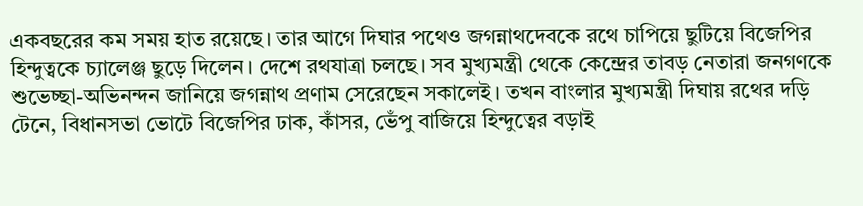একবছরের কম সময় হাত রয়েছে। তার আগে দিঘার পথেও জগন্নাথদেবকে রথে চাপিয়ে ছুটিয়ে বিজেপির হিন্দুত্বকে চ্যালেঞ্জ ছুড়ে দিলেন। দেশে রথযাত্রা চলছে। সব মুখ্যমন্ত্রী থেকে কেন্দ্রের তাবড় নেতারা জনগণকে শুভেচ্ছা-অভিনন্দন জানিয়ে জগন্নাথ প্রণাম সেরেছেন সকালেই। তখন বাংলার মুখ্যমন্ত্রী দিঘায় রথের দড়ি টেনে, বিধানসভা ভোটে বিজেপির ঢাক, কাঁসর, ভেঁপু বাজিয়ে হিন্দুত্বের বড়াই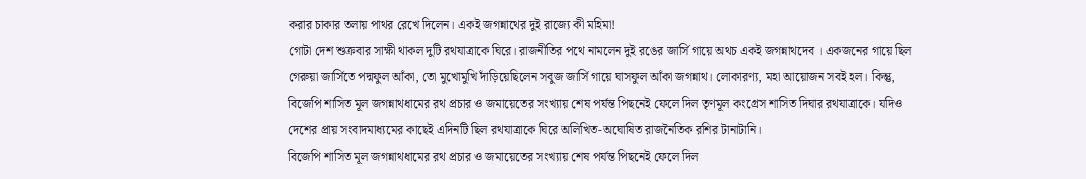করার চাকার তলায় পাথর রেখে দিলেন। একই জগন্নাথের দুই রাজ্যে কী মহিমা!
গোটা দেশ শুক্রবার সাক্ষী থাকল দুটি রথযাত্রাকে ঘিরে। রাজনীতির পথে নামলেন দুই রঙের জার্সি গায়ে অথচ একই জগন্নাথদেব । একজনের গায়ে ছিল গেরুয়া জার্সিতে পদ্মফুল আঁকা, তো মুখোমুখি দাঁড়িয়েছিলেন সবুজ জার্সি গায়ে ঘাসফুল আঁকা জগন্নাথ। লোকারণ্য, মহা আয়োজন সবই হল। কিন্তু, বিজেপি শাসিত মূল জগন্নাথধামের রথ প্রচার ও জমায়েতের সংখ্যায় শেষ পর্যন্ত পিছনেই ফেলে দিল তৃণমূল কংগ্রেস শাসিত দিঘার রথযাত্রাকে। যদিও দেশের প্রায় সংবাদমাধ্যমের কাছেই এদিনটি ছিল রথযাত্রাকে ঘিরে অলিখিত-অঘোষিত রাজনৈতিক রশির টানাটানি।
বিজেপি শাসিত মূল জগন্নাথধামের রথ প্রচার ও জমায়েতের সংখ্যায় শেষ পর্যন্ত পিছনেই ফেলে দিল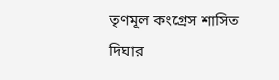তৃণমূল কংগ্রেস শাসিত দিঘার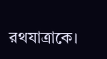রথযাত্রাকে।